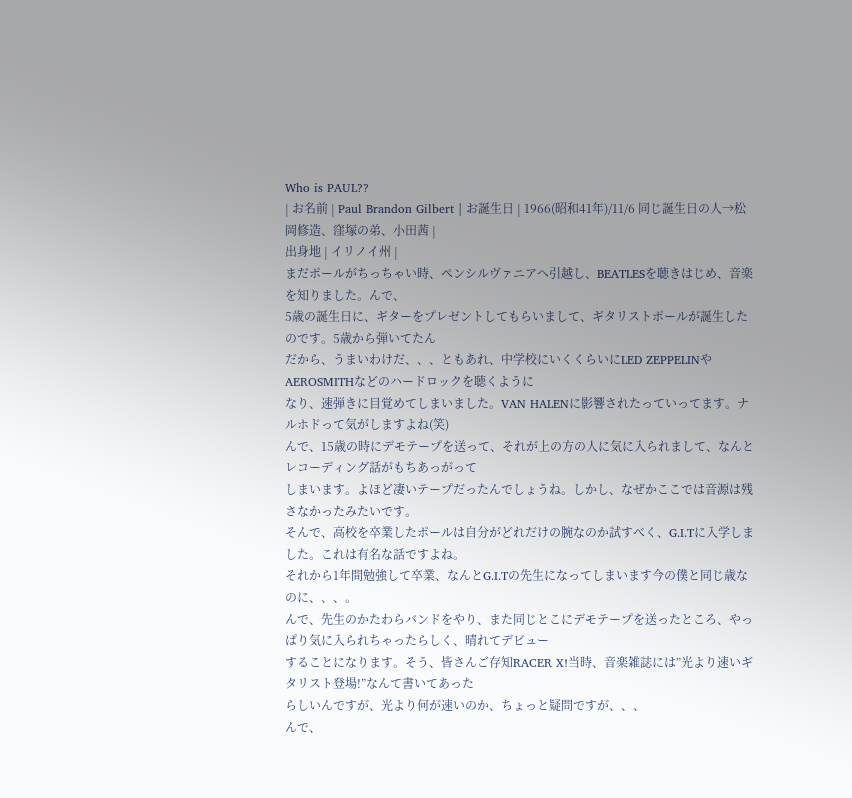Who is PAUL??
| お名前 | Paul Brandon Gilbert | お誕生日 | 1966(昭和41年)/11/6 同じ誕生日の人→松岡修造、窪塚の弟、小田茜 |
出身地 | イリノイ州 |
まだポールがちっちゃい時、ペンシルヴァニアへ引越し、BEATLESを聴きはじめ、音楽を知りました。んで、
5歳の誕生日に、ギターをプレゼントしてもらいまして、ギタリストポールが誕生したのです。5歳から弾いてたん
だから、うまいわけだ、、、ともあれ、中学校にいくくらいにLED ZEPPELINやAEROSMITHなどのハードロックを聴くように
なり、速弾きに目覚めてしまいました。VAN HALENに影響されたっていってます。ナルホドって気がしますよね(笑)
んで、15歳の時にデモテープを送って、それが上の方の人に気に入られまして、なんとレコーディング話がもちあっがって
しまいます。よほど凄いテープだったんでしょうね。しかし、なぜかここでは音源は残さなかったみたいです。
そんで、高校を卒業したポールは自分がどれだけの腕なのか試すべく、G.I.Tに入学しました。これは有名な話ですよね。
それから1年間勉強して卒業、なんとG.I.Tの先生になってしまいます今の僕と同じ歳なのに、、、。
んで、先生のかたわらバンドをやり、また同じとこにデモテープを送ったところ、やっぱり気に入られちゃったらしく、晴れてデビュー
することになります。そう、皆さんご存知RACER X!当時、音楽雑誌には”光より速いギタリスト登場!”なんて書いてあった
らしいんですが、光より何が速いのか、ちょっと疑問ですが、、、
んで、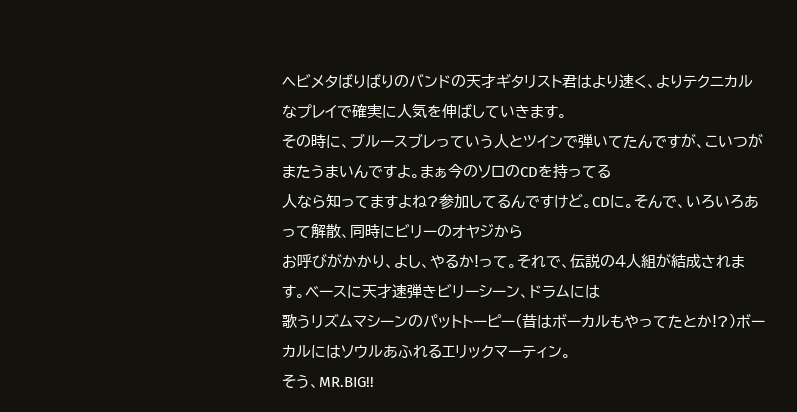ヘビメタばりばりのバンドの天才ギタリスト君はより速く、よりテクニカルなプレイで確実に人気を伸ばしていきます。
その時に、ブルースブレっていう人とツインで弾いてたんですが、こいつがまたうまいんですよ。まぁ今のソロのCDを持ってる
人なら知ってますよね?参加してるんですけど。CDに。そんで、いろいろあって解散、同時にビリーのオヤジから
お呼びがかかり、よし、やるか!って。それで、伝説の4人組が結成されます。ベースに天才速弾きビリーシーン、ドラムには
歌うリズムマシーンのパットトーピー(昔はボーカルもやってたとか!?)ボーカルにはソウルあふれるエリックマーティン。
そう、MR.BIG!!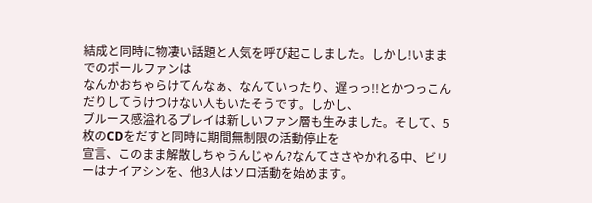結成と同時に物凄い話題と人気を呼び起こしました。しかし!いままでのポールファンは
なんかおちゃらけてんなぁ、なんていったり、遅っっ!!とかつっこんだりしてうけつけない人もいたそうです。しかし、
ブルース感溢れるプレイは新しいファン層も生みました。そして、5枚のCDをだすと同時に期間無制限の活動停止を
宣言、このまま解散しちゃうんじゃん?なんてささやかれる中、ビリーはナイアシンを、他3人はソロ活動を始めます。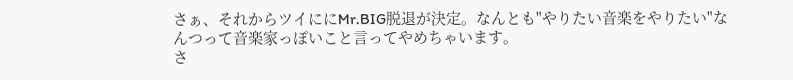さぁ、それからツイににMr.BIG脱退が決定。なんとも"やりたい音楽をやりたい"なんつって音楽家っぽいこと言ってやめちゃいます。
さ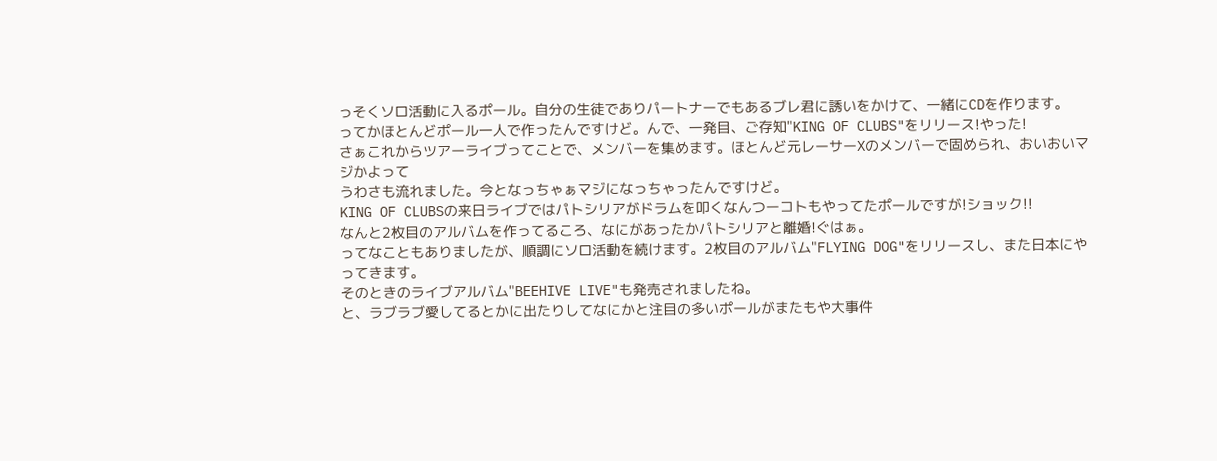っそくソロ活動に入るポール。自分の生徒でありパートナーでもあるブレ君に誘いをかけて、一緒にCDを作ります。
ってかほとんどポール一人で作ったんですけど。んで、一発目、ご存知"KING OF CLUBS"をリリース!やった!
さぁこれからツアーライブってことで、メンバーを集めます。ほとんど元レーサーXのメンバーで固められ、おいおいマジかよって
うわさも流れました。今となっちゃぁマジになっちゃったんですけど。
KING OF CLUBSの来日ライブではパトシリアがドラムを叩くなんつーコトもやってたポールですが!ショック!!
なんと2枚目のアルバムを作ってるころ、なにがあったかパトシリアと離婚!ぐはぁ。
ってなこともありましたが、順調にソロ活動を続けます。2枚目のアルバム"FLYING DOG"をリリースし、また日本にやってきます。
そのときのライブアルバム"BEEHIVE LIVE"も発売されましたね。
と、ラブラブ愛してるとかに出たりしてなにかと注目の多いポールがまたもや大事件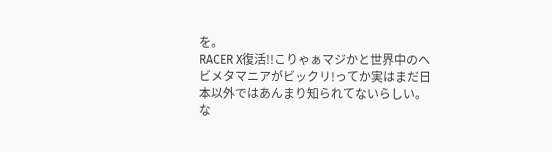を。
RACER X復活!!こりゃぁマジかと世界中のヘビメタマニアがビックリ!ってか実はまだ日本以外ではあんまり知られてないらしい。
な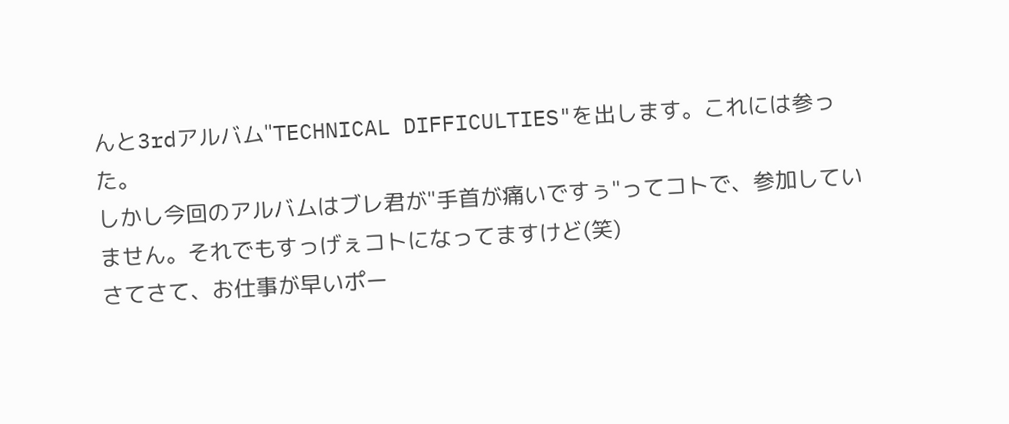んと3rdアルバム"TECHNICAL DIFFICULTIES"を出します。これには参った。
しかし今回のアルバムはブレ君が"手首が痛いですぅ"ってコトで、参加していません。それでもすっげぇコトになってますけど(笑)
さてさて、お仕事が早いポー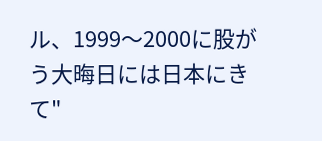ル、1999〜2000に股がう大晦日には日本にきて"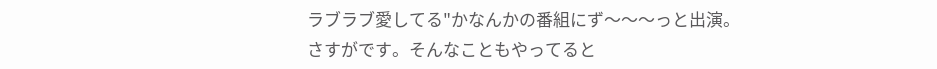ラブラブ愛してる"かなんかの番組にず〜〜〜っと出演。
さすがです。そんなこともやってると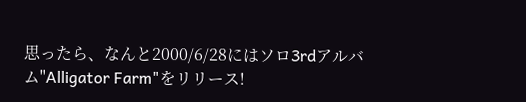思ったら、なんと2000/6/28にはソロ3rdアルバム"Alligator Farm"をリリース!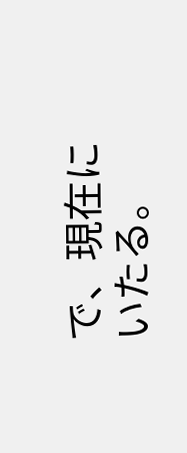で、現在にいたる。